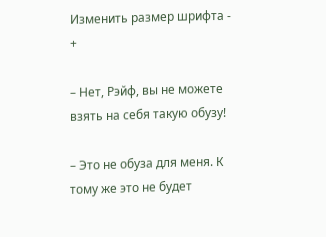Изменить размер шрифта - +

– Нет, Рэйф, вы не можете взять на себя такую обузу!

– Это не обуза для меня. К тому же это не будет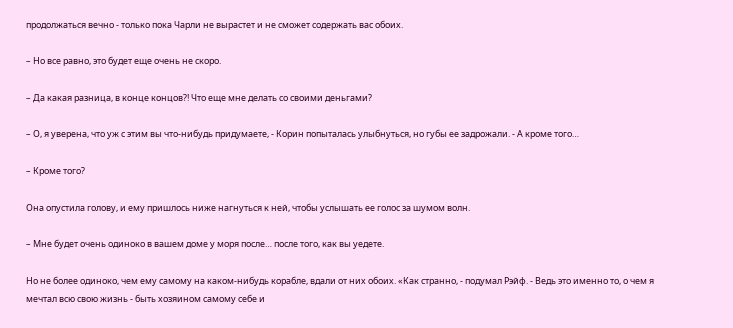продолжаться вечно - только пока Чарли не вырастет и не сможет содержать вас обоих.

– Но все равно, это будет еще очень не скоро.

– Да какая разница, в конце концов?! Что еще мне делать со своими деньгами?

– О, я уверена, что уж с этим вы что-нибудь придумаете, - Корин попыталась улыбнуться, но губы ее задрожали. - А кроме того…

– Кроме того?

Она опустила голову, и ему пришлось ниже нагнуться к ней, чтобы услышать ее голос за шумом волн.

– Мне будет очень одиноко в вашем доме у моря после… после того, как вы уедете.

Но не более одиноко, чем ему самому на каком-нибудь корабле, вдали от них обоих. «Как странно, - подумал Рэйф. - Ведь это именно то, о чем я мечтал всю свою жизнь - быть хозяином самому себе и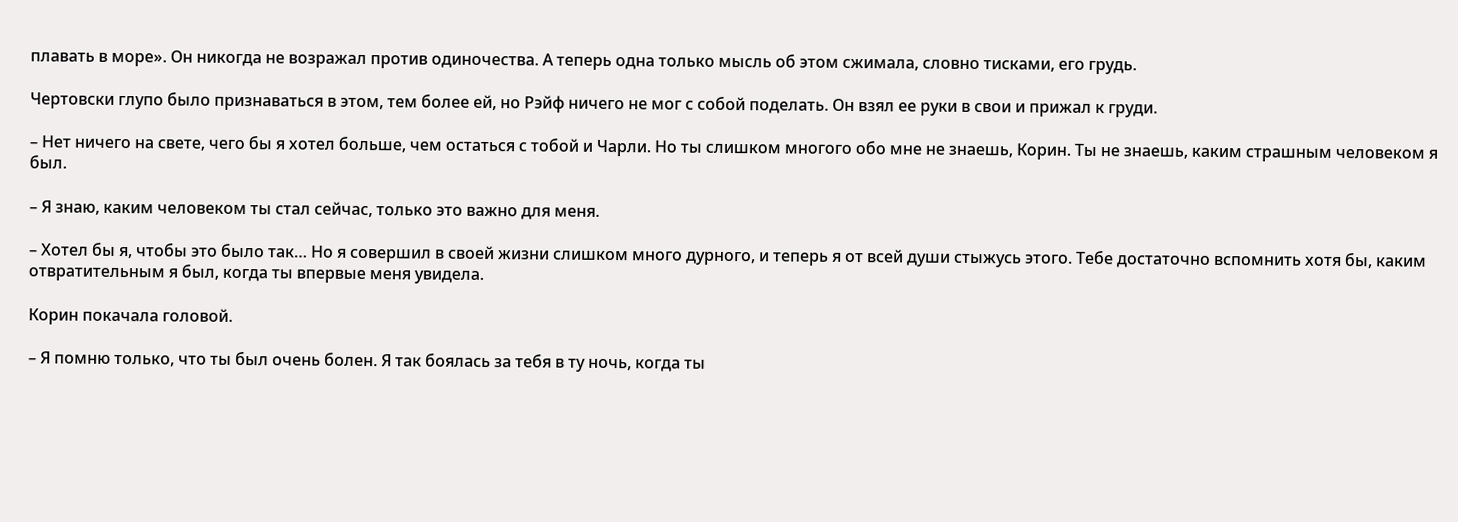плавать в море». Он никогда не возражал против одиночества. А теперь одна только мысль об этом сжимала, словно тисками, его грудь.

Чертовски глупо было признаваться в этом, тем более ей, но Рэйф ничего не мог с собой поделать. Он взял ее руки в свои и прижал к груди.

– Нет ничего на свете, чего бы я хотел больше, чем остаться с тобой и Чарли. Но ты слишком многого обо мне не знаешь, Корин. Ты не знаешь, каким страшным человеком я был.

– Я знаю, каким человеком ты стал сейчас, только это важно для меня.

– Хотел бы я, чтобы это было так… Но я совершил в своей жизни слишком много дурного, и теперь я от всей души стыжусь этого. Тебе достаточно вспомнить хотя бы, каким отвратительным я был, когда ты впервые меня увидела.

Корин покачала головой.

– Я помню только, что ты был очень болен. Я так боялась за тебя в ту ночь, когда ты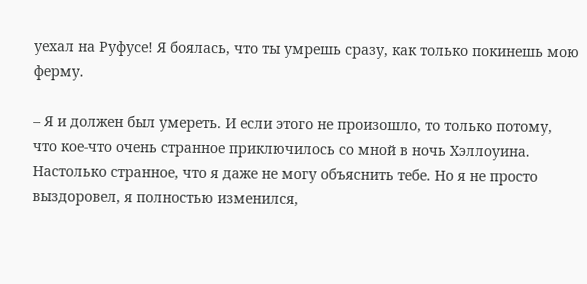уехал на Руфусе! Я боялась, что ты умрешь сразу, как только покинешь мою ферму.

– Я и должен был умереть. И если этого не произошло, то только потому, что кое-что очень странное приключилось со мной в ночь Хэллоуина. Настолько странное, что я даже не могу объяснить тебе. Но я не просто выздоровел, я полностью изменился,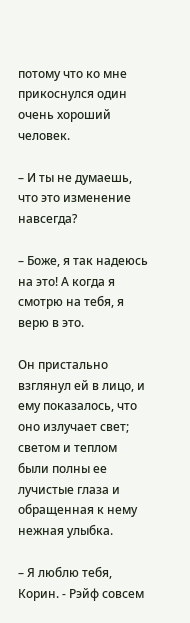потому что ко мне прикоснулся один очень хороший человек.

– И ты не думаешь, что это изменение навсегда?

– Боже, я так надеюсь на это! А когда я смотрю на тебя, я верю в это.

Он пристально взглянул ей в лицо, и ему показалось, что оно излучает свет; светом и теплом были полны ее лучистые глаза и обращенная к нему нежная улыбка.

– Я люблю тебя, Корин. - Рэйф совсем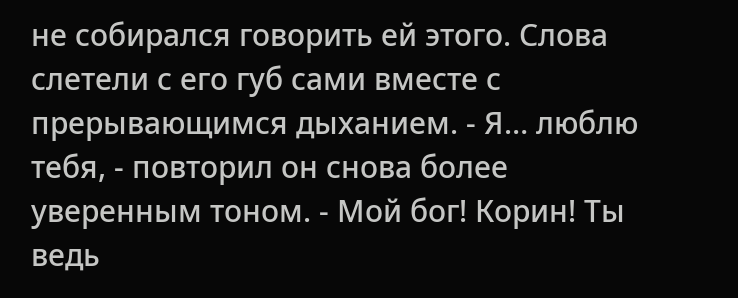не собирался говорить ей этого. Слова слетели с его губ сами вместе с прерывающимся дыханием. - Я… люблю тебя, - повторил он снова более уверенным тоном. - Мой бог! Корин! Ты ведь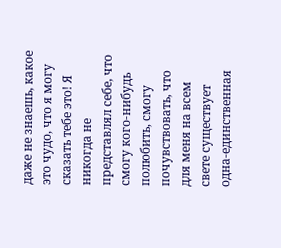даже не знаешь, какое это чудо, что я могу сказать тебе это! Я никогда не представлял себе, что смогу кого-нибудь полюбить, смогу почувствовать, что для меня на всем свете существует одна-единственная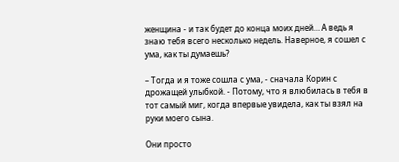женщина - и так будет до конца моих дней… А ведь я знаю тебя всего несколько недель. Наверное, я сошел с ума, как ты думаешь?

– Тогда и я тоже сошла с ума, - сначала Корин с дрожащей улыбкой. - Потому, что я влюбилась в тебя в тот самый миг, когда впервые увидела, как ты взял на руки моего сына.

Они просто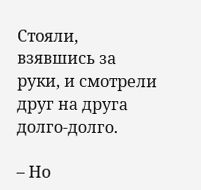Стояли, взявшись за руки, и смотрели друг на друга долго-долго.

– Но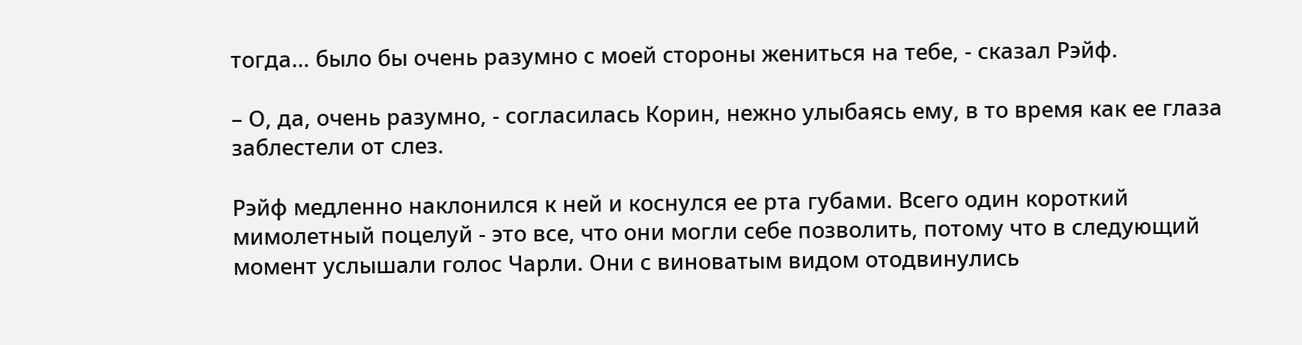тогда… было бы очень разумно с моей стороны жениться на тебе, - сказал Рэйф.

– О, да, очень разумно, - согласилась Корин, нежно улыбаясь ему, в то время как ее глаза заблестели от слез.

Рэйф медленно наклонился к ней и коснулся ее рта губами. Всего один короткий мимолетный поцелуй - это все, что они могли себе позволить, потому что в следующий момент услышали голос Чарли. Они с виноватым видом отодвинулись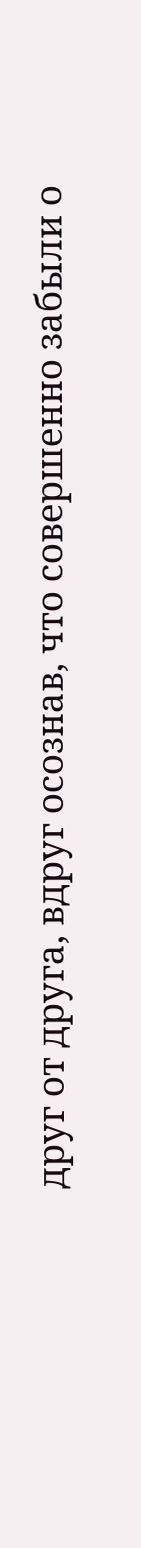друг от друга, вдруг осознав, что совершенно забыли о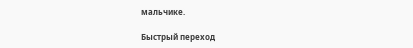мальчике.

Быстрый переход